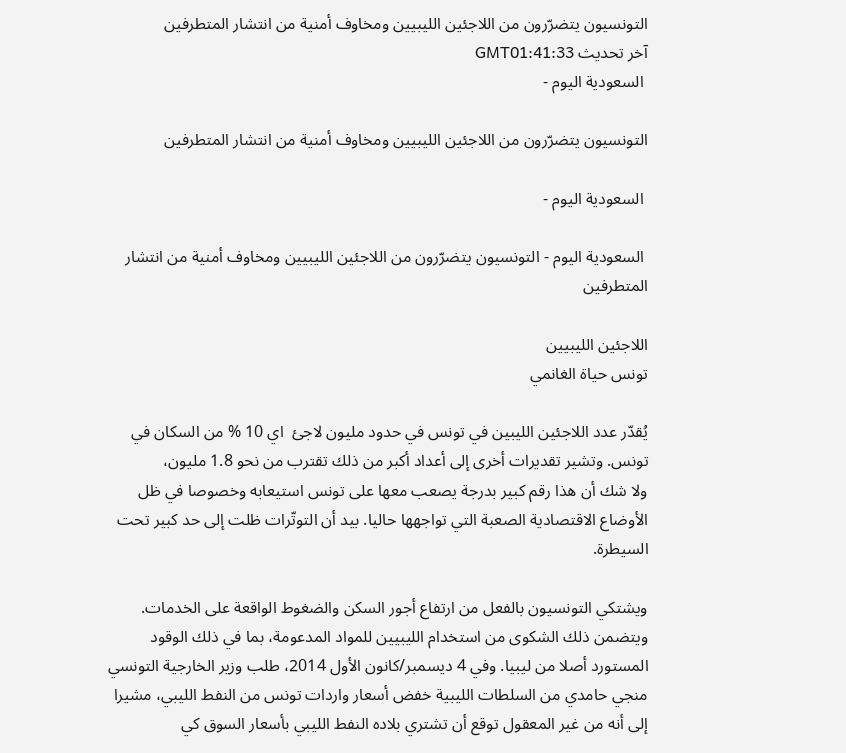التونسيون يتضرّرون من اللاجئين الليبيين ومخاوف أمنية من انتشار المتطرفين
آخر تحديث GMT01:41:33
 السعودية اليوم -

التونسيون يتضرّرون من اللاجئين الليبيين ومخاوف أمنية من انتشار المتطرفين

 السعودية اليوم -

 السعودية اليوم - التونسيون يتضرّرون من اللاجئين الليبيين ومخاوف أمنية من انتشار المتطرفين

اللاجئين الليبيين
تونس حياة الغانمي

يُقدّر عدد اللاجئين الليبين في تونس في حدود مليون لاجئ  اي 10 % من السكان في تونس. وتشير تقديرات أخرى إلى أعداد أكبر من ذلك تقترب من نحو 1.8 مليون،
ولا شك أن هذا رقم كبير بدرجة يصعب معها على تونس استيعابه وخصوصا في ظل الأوضاع الاقتصادية الصعبة التي تواجهها حاليا. بيد أن التوتّرات ظلت إلى حد كبير تحت السيطرة.

ويشتكي التونسيون بالفعل من ارتفاع أجور السكن والضغوط الواقعة على الخدمات. ويتضمن ذلك الشكوى من استخدام الليبيين للمواد المدعومة، بما في ذلك الوقود المستورد أصلا من ليبيا. وفي 4 ديسمبر/كانون الأول 2014، طلب وزير الخارجية التونسي منجي حامدي من السلطات الليبية خفض أسعار واردات تونس من النفط الليبي، مشيرا إلى أنه من غير المعقول توقع أن تشتري بلاده النفط الليبي بأسعار السوق كي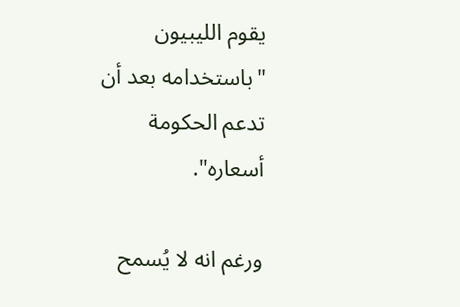يقوم الليبيون "باستخدامه بعد أن تدعم الحكومة أسعاره".

ورغم انه لا يُسمح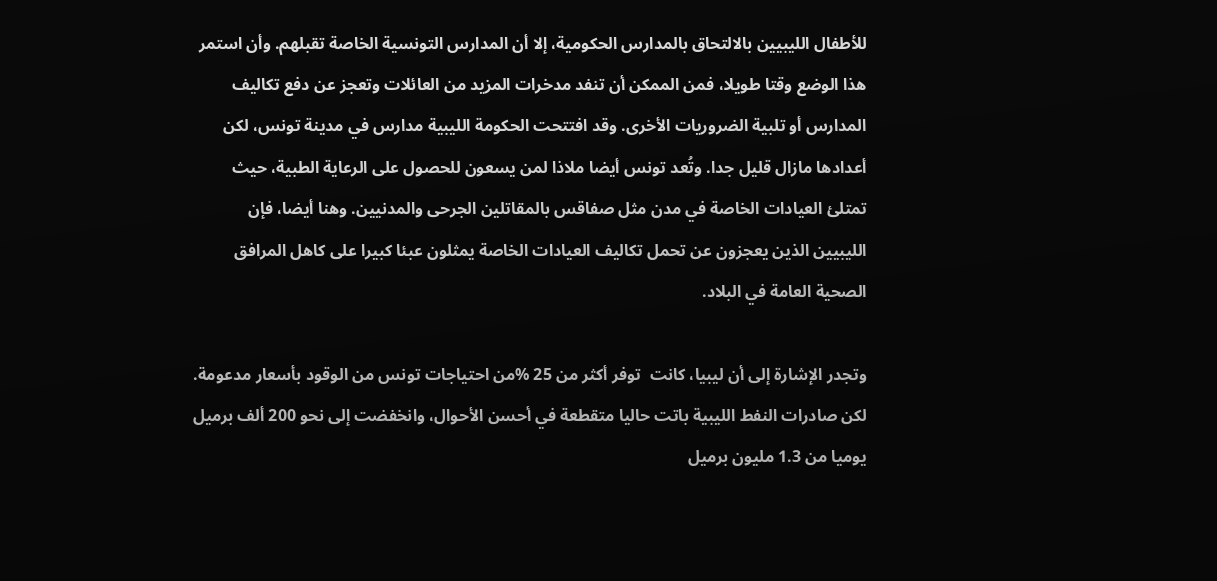للأطفال الليبيين بالالتحاق بالمدارس الحكومية، إلا أن المدارس التونسية الخاصة تقبلهم. وأن استمر هذا الوضع وقتا طويلا، فمن الممكن أن تنفد مدخرات المزيد من العائلات وتعجز عن دفع تكاليف المدارس أو تلبية الضروريات الأخرى. وقد افتتحت الحكومة الليبية مدارس في مدينة تونس، لكن أعدادها مازال قليل جدا. وتُعد تونس أيضا ملاذا لمن يسعون للحصول على الرعاية الطبية، حيث تمتلئ العيادات الخاصة في مدن مثل صفاقس بالمقاتلين الجرحى والمدنيين. وهنا أيضا، فإن الليبيين الذين يعجزون عن تحمل تكاليف العيادات الخاصة يمثلون عبئا كبيرا على كاهل المرافق الصحية العامة في البلاد.

وتجدر الإشارة إلى أن ليبيا، كانت  توفر أكثر من 25 %من احتياجات تونس من الوقود بأسعار مدعومة. لكن صادرات النفط الليبية باتت حاليا متقطعة في أحسن الأحوال، وانخفضت إلى نحو 200 ألف برميل يوميا من 1.3 مليون برميل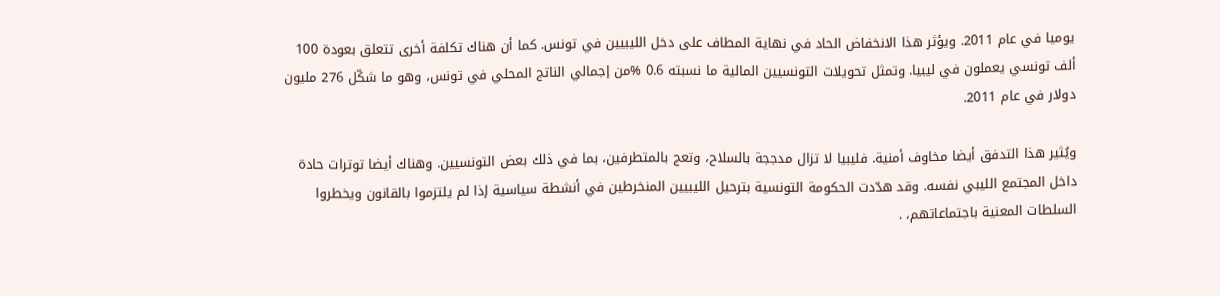يوميا في عام 2011. ويؤثر هذا الانخفاض الحاد في نهاية المطاف على دخل الليبيين في تونس. كما أن هناك تكلفة أخرى تتعلق بعودة 100 ألف تونسي يعملون في ليبيا. وتمثل تحويلات التونسيين المالية ما نسبته 0.6 %من إجمالي الناتج المحلي في تونس، وهو ما شكّل 276 مليون دولار في عام 2011.

ويُثير هذا التدفق أيضا مخاوف أمنية. فليبيا لا تزال مدججة بالسلاح، وتعج بالمتطرفين، بما في ذلك بعض التونسيين. وهناك أيضا توترات حادة داخل المجتمع الليبي نفسه. وقد هدّدت الحكومة التونسية بترحيل الليبيين المنخرطين في أنشطة سياسية إذا لم يلتزموا بالقانون ويخطروا السلطات المعنية باجتماعاتهم، .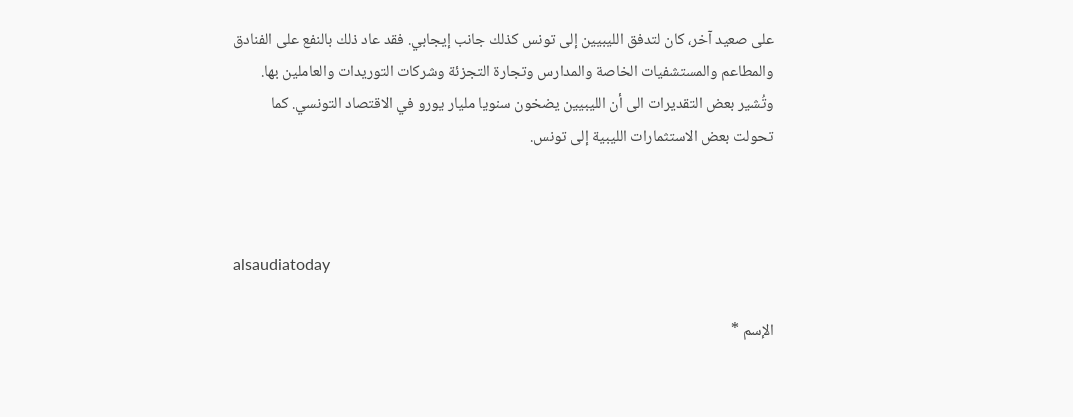على صعيد آخر، كان لتدفق الليبيين إلى تونس كذلك جانب إيجابي. فقد عاد ذلك بالنفع على الفنادق والمطاعم والمستشفيات الخاصة والمدارس وتجارة التجزئة وشركات التوريدات والعاملين بها. وتُشير بعض التقديرات الى أن الليبيين يضخون سنويا مليار يورو في الاقتصاد التونسي. كما تحولت بعض الاستثمارات الليبية إلى تونس.



alsaudiatoday

الإسم *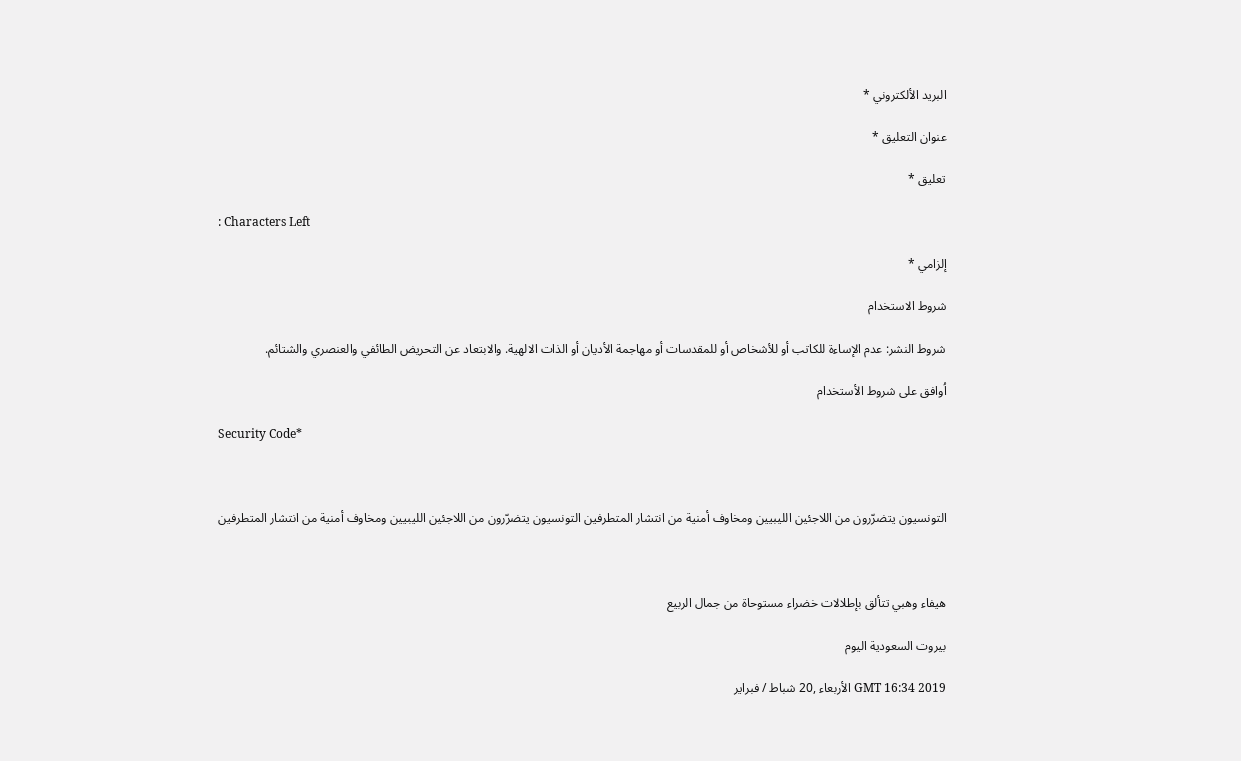البريد الألكتروني *

عنوان التعليق *

تعليق *

: Characters Left

إلزامي *

شروط الاستخدام

شروط النشر: عدم الإساءة للكاتب أو للأشخاص أو للمقدسات أو مهاجمة الأديان أو الذات الالهية. والابتعاد عن التحريض الطائفي والعنصري والشتائم.

اُوافق على شروط الأستخدام

Security Code*



التونسيون يتضرّرون من اللاجئين الليبيين ومخاوف أمنية من انتشار المتطرفين التونسيون يتضرّرون من اللاجئين الليبيين ومخاوف أمنية من انتشار المتطرفين



هيفاء وهبي تتألق بإطلالات خضراء مستوحاة من جمال الربيع

بيروت السعودية اليوم

GMT 16:34 2019 الأربعاء ,20 شباط / فبراير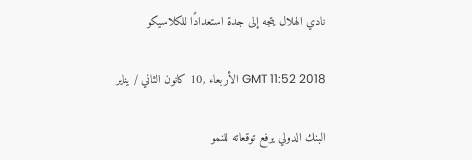نادي الهلال يتجه إلى جدة استعدادًا للكلاسيكو

GMT 11:52 2018 الأربعاء ,10 كانون الثاني / يناير

البنك الدولي يرفع توقعاته للنمو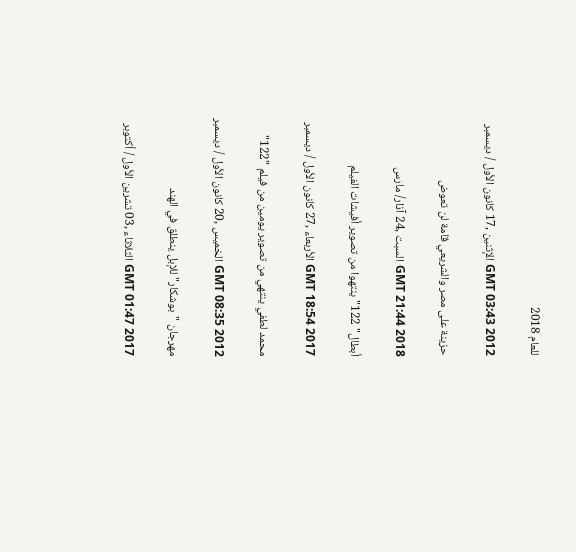للعام 2018

GMT 03:43 2012 الإثنين ,17 كانون الأول / ديسمبر

حزينة على مصر والشريعي قامة لن تعوض

GMT 21:44 2018 السبت ,24 آذار/ مارس

أبطال" 122" ينتهوا من تصوير أفيشات الفيلم

GMT 18:54 2017 الأربعاء ,27 كانون الأول / ديسمبر

محمد لطفي ينتهي من تصوير يومين من فيلم "122"

GMT 08:35 2012 الخميس ,20 كانون الأول / ديسمبر

مهرجان "بوشكار" للإبل ينطلق في الهند

GMT 01:47 2017 الثلاثاء ,03 تشرين الأول / أكتوبر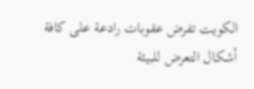الكويت تفرض عقوبات رادعة على كافة أشكال التعرض للبيئة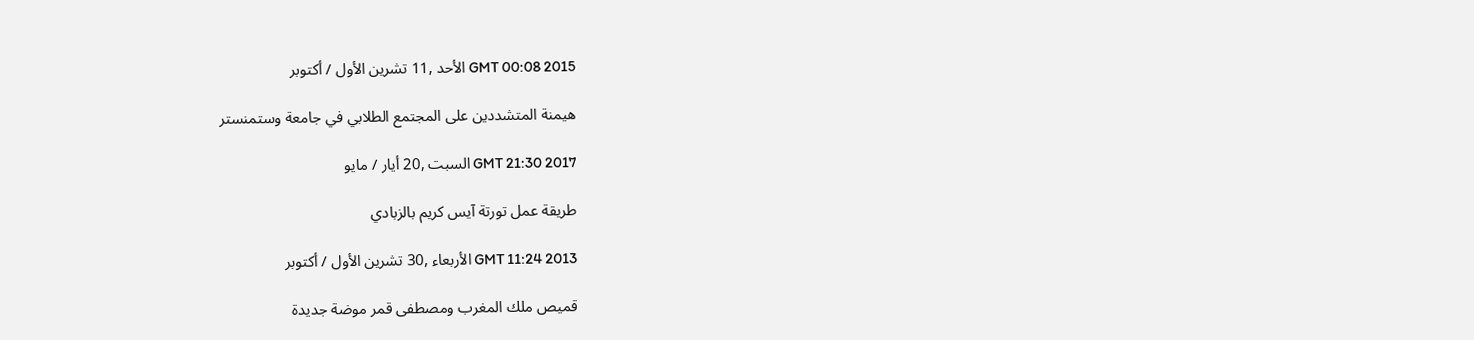GMT 00:08 2015 الأحد ,11 تشرين الأول / أكتوبر

هيمنة المتشددين على المجتمع الطلابي في جامعة وستمنستر

GMT 21:30 2017 السبت ,20 أيار / مايو

طريقة عمل تورتة آيس كريم بالزبادي

GMT 11:24 2013 الأربعاء ,30 تشرين الأول / أكتوبر

قميص ملك المغرب ومصطفى قمر موضة جديدة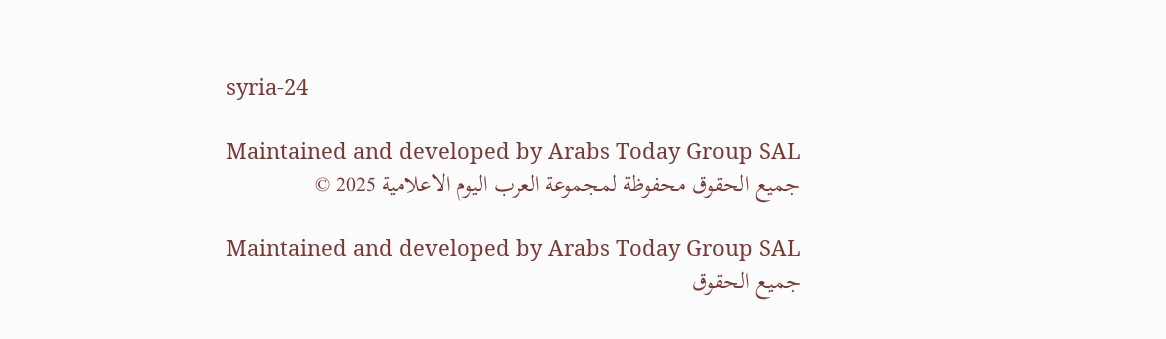syria-24

Maintained and developed by Arabs Today Group SAL
جميع الحقوق محفوظة لمجموعة العرب اليوم الاعلامية 2025 ©

Maintained and developed by Arabs Today Group SAL
جميع الحقوق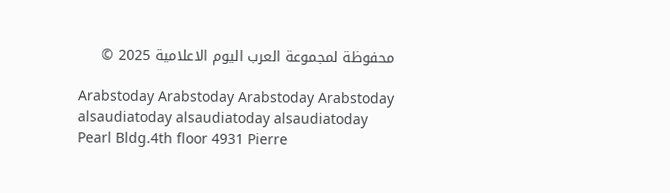محفوظة لمجموعة العرب اليوم الاعلامية 2025 ©

Arabstoday Arabstoday Arabstoday Arabstoday
alsaudiatoday alsaudiatoday alsaudiatoday
Pearl Bldg.4th floor 4931 Pierre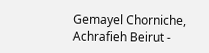Gemayel Chorniche, Achrafieh Beirut -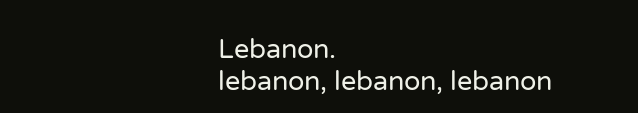Lebanon.
lebanon, lebanon, lebanon